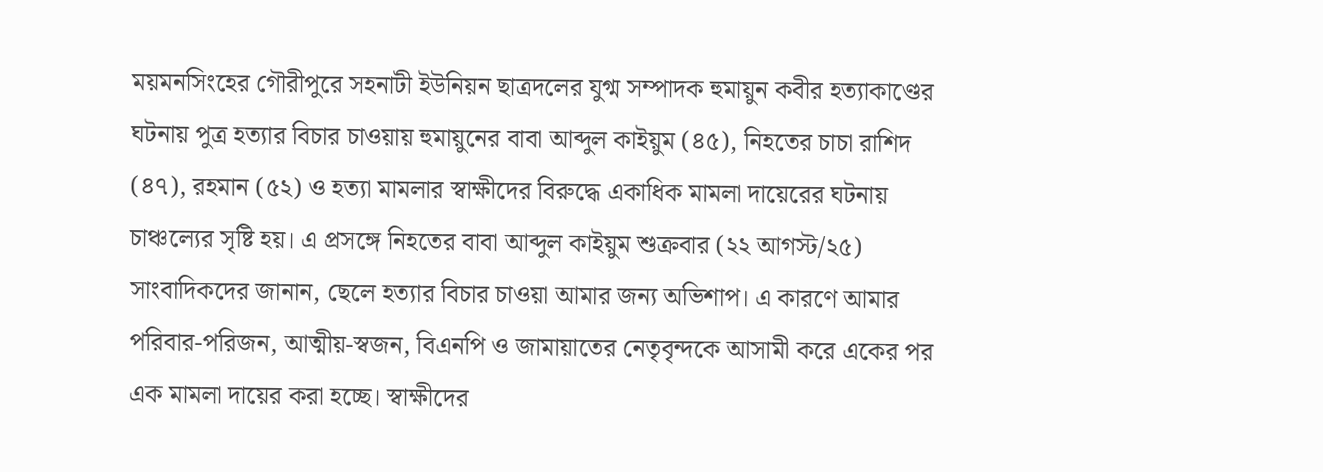ময়মনসিংহের গৌরীপুরে সহনাটী ইউনিয়ন ছাত্রদলের যুগ্ম সম্পাদক হুমায়ুন কবীর হত্যাকাণ্ডের ঘটনায় পুত্র হত্যার বিচার চাওয়ায় হুমায়ুনের বাবা আব্দুল কাইয়ুম (৪৫), নিহতের চাচা রাশিদ (৪৭), রহমান (৫২) ও হত্যা মামলার স্বাক্ষীদের বিরুদ্ধে একাধিক মামলা দায়েরের ঘটনায় চাঞ্চল্যের সৃষ্টি হয়। এ প্রসঙ্গে নিহতের বাবা আব্দুল কাইয়ুম শুক্রবার (২২ আগস্ট/২৫) সাংবাদিকদের জানান, ছেলে হত্যার বিচার চাওয়া আমার জন্য অভিশাপ। এ কারণে আমার পরিবার-পরিজন, আত্মীয়-স্বজন, বিএনপি ও জামায়াতের নেতৃবৃন্দকে আসামী করে একের পর এক মামলা দায়ের করা হচ্ছে। স্বাক্ষীদের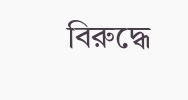বিরুদ্ধে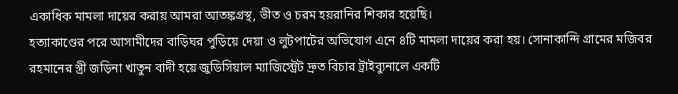একাধিক মামলা দায়ের করায় আমরা আতঙ্কগ্রস্থ, ভীত ও চরম হয়রানির শিকার হয়েছি।
হত্যাকাণ্ডের পরে আসামীদের বাড়িঘর পুড়িয়ে দেয়া ও লুটপাটের অভিযোগ এনে ৪টি মামলা দায়ের করা হয়। সোনাকান্দি গ্রামের মজিবর রহমানের স্ত্রী জড়িনা খাতুন বাদী হয়ে জুডিসিয়াল ম্যাজিস্ট্রেট দ্রুত বিচার ট্রাইব্যুনালে একটি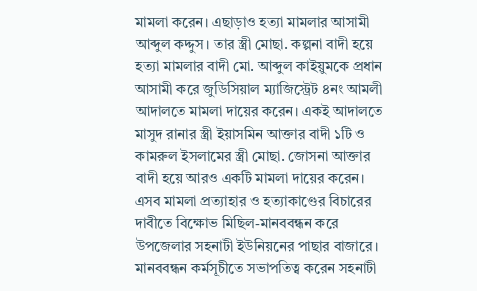মামলা করেন। এছাড়াও হত্যা মামলার আসামী আব্দুল কদ্দুস। তার স্ত্রী মোছা. কল্পনা বাদী হয়ে হত্যা মামলার বাদী মো. আব্দুল কাইয়ুমকে প্রধান আসামী করে জুডিসিয়াল ম্যাজিস্ট্রেট ৪নং আমলী আদালতে মামলা দায়ের করেন। একই আদালতে মাসুদ রানার স্ত্রী ইয়াসমিন আক্তার বাদী ১টি ও কামরুল ইসলামের স্ত্রী মোছা. জোসনা আক্তার বাদী হয়ে আরও একটি মামলা দায়ের করেন।
এসব মামলা প্রত্যাহার ও হত্যাকাণ্ডের বিচারের দাবীতে বিক্ষোভ মিছিল-মানববন্ধন করে উপজেলার সহনাটী ইউনিয়নের পাছার বাজারে। মানববন্ধন কর্মসূচীতে সভাপতিত্ব করেন সহনাটী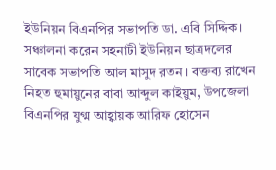ইউনিয়ন বিএনপির সভাপতি ডা. এবি সিদ্দিক। সঞ্চালনা করেন সহনাটী ইউনিয়ন ছাত্রদলের সাবেক সভাপতি আল মাসুদ রতন। বক্তব্য রাখেন নিহত হুমায়ুনের বাবা আব্দুল কাইয়ুম, উপজেলা বিএনপির যুগ্ম আহ্বায়ক আরিফ হোসেন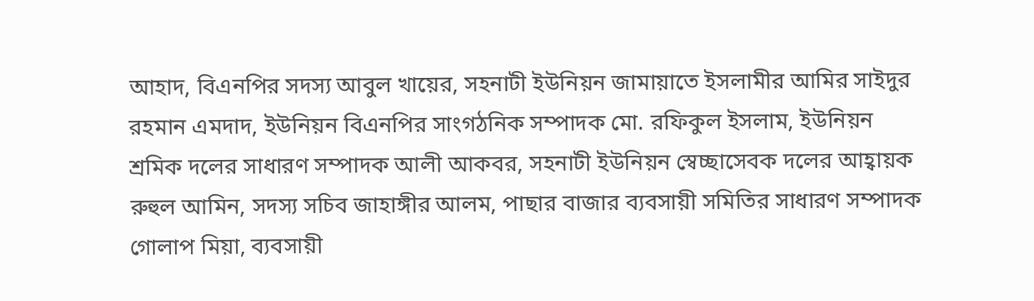আহাদ, বিএনপির সদস্য আবুল খায়ের, সহনাটী ইউনিয়ন জামায়াতে ইসলামীর আমির সাইদুর রহমান এমদাদ, ইউনিয়ন বিএনপির সাংগঠনিক সম্পাদক মো. রফিকুল ইসলাম, ইউনিয়ন শ্রমিক দলের সাধারণ সম্পাদক আলী আকবর, সহনাটী ইউনিয়ন স্বেচ্ছাসেবক দলের আহ্বায়ক রুহুল আমিন, সদস্য সচিব জাহাঙ্গীর আলম, পাছার বাজার ব্যবসায়ী সমিতির সাধারণ সম্পাদক গোলাপ মিয়া, ব্যবসায়ী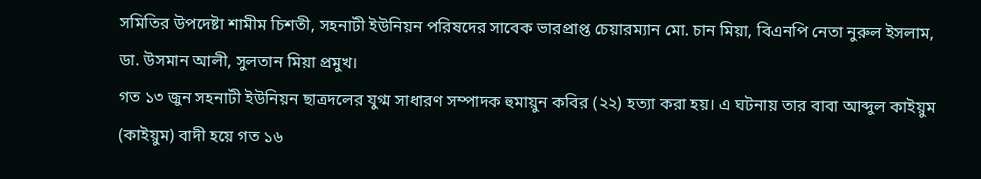সমিতির উপদেষ্টা শামীম চিশতী, সহনাটী ইউনিয়ন পরিষদের সাবেক ভারপ্রাপ্ত চেয়ারম্যান মো. চান মিয়া, বিএনপি নেতা নুরুল ইসলাম, ডা. উসমান আলী, সুলতান মিয়া প্রমুখ।
গত ১৩ জুন সহনাটী ইউনিয়ন ছাত্রদলের যুগ্ম সাধারণ সম্পাদক হুমায়ুন কবির (২২) হত্যা করা হয়। এ ঘটনায় তার বাবা আব্দুল কাইয়ুম (কাইয়ুম) বাদী হয়ে গত ১৬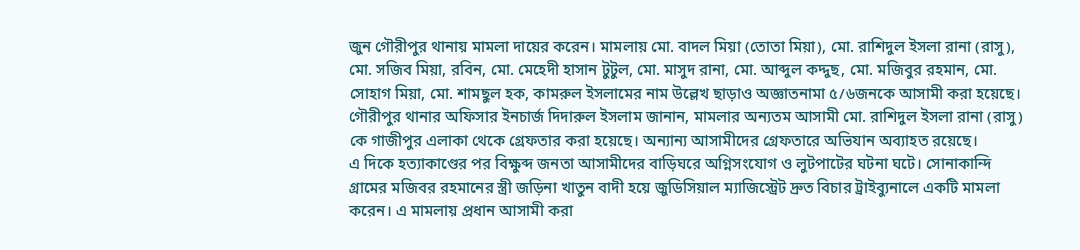জুন গৌরীপুর থানায় মামলা দায়ের করেন। মামলায় মো. বাদল মিয়া (তোতা মিয়া), মো. রাশিদুল ইসলা রানা (রাসু), মো. সজিব মিয়া, রবিন, মো. মেহেদী হাসান টুটুল, মো. মাসুদ রানা, মো. আব্দুল কদ্দুছ, মো. মজিবুর রহমান, মো. সোহাগ মিয়া, মো. শামছুল হক, কামরুল ইসলামের নাম উল্লেখ ছাড়াও অজ্ঞাতনামা ৫/৬জনকে আসামী করা হয়েছে। গৌরীপুর থানার অফিসার ইনচার্জ দিদারুল ইসলাম জানান, মামলার অন্যতম আসামী মো. রাশিদুল ইসলা রানা (রাসু) কে গাজীপুর এলাকা থেকে গ্রেফতার করা হয়েছে। অন্যান্য আসামীদের গ্রেফতারে অভিযান অব্যাহত রয়েছে।
এ দিকে হত্যাকাণ্ডের পর বিক্ষুব্দ জনতা আসামীদের বাড়িঘরে অগ্নিসংযোগ ও লুটপাটের ঘটনা ঘটে। সোনাকান্দি গ্রামের মজিবর রহমানের স্ত্রী জড়িনা খাতুন বাদী হয়ে জুডিসিয়াল ম্যাজিস্ট্রেট দ্রুত বিচার ট্রাইব্যুনালে একটি মামলা করেন। এ মামলায় প্রধান আসামী করা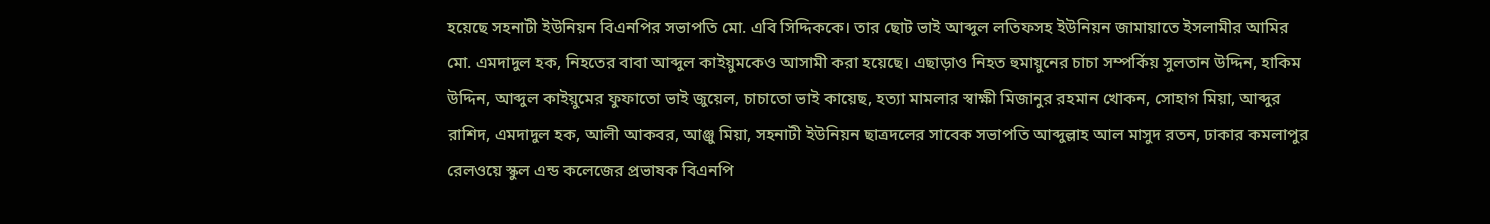হয়েছে সহনাটী ইউনিয়ন বিএনপির সভাপতি মো. এবি সিদ্দিককে। তার ছোট ভাই আব্দুল লতিফসহ ইউনিয়ন জামায়াতে ইসলামীর আমির মো. এমদাদুল হক, নিহতের বাবা আব্দুল কাইয়ুমকেও আসামী করা হয়েছে। এছাড়াও নিহত হুমায়ুনের চাচা সম্পর্কিয় সুলতান উদ্দিন, হাকিম উদ্দিন, আব্দুল কাইয়ুমের ফুফাতো ভাই জুয়েল, চাচাতো ভাই কায়েছ, হত্যা মামলার স্বাক্ষী মিজানুর রহমান খোকন, সোহাগ মিয়া, আব্দুর রাশিদ, এমদাদুল হক, আলী আকবর, আঞ্জু মিয়া, সহনাটী ইউনিয়ন ছাত্রদলের সাবেক সভাপতি আব্দুল্লাহ আল মাসুদ রতন, ঢাকার কমলাপুর রেলওয়ে স্কুল এন্ড কলেজের প্রভাষক বিএনপি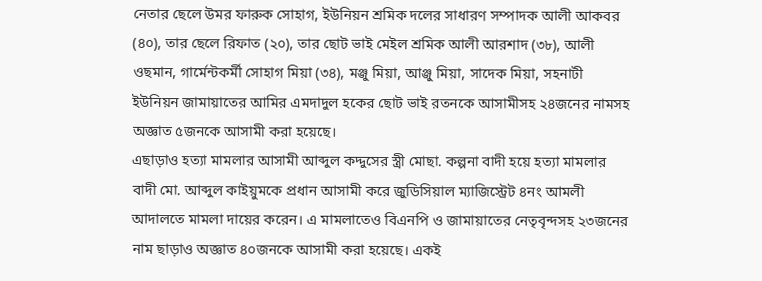নেতার ছেলে উমর ফারুক সোহাগ, ইউনিয়ন শ্রমিক দলের সাধারণ সম্পাদক আলী আকবর (৪০), তার ছেলে রিফাত (২০), তার ছোট ভাই মেইল শ্রমিক আলী আরশাদ (৩৮), আলী ওছমান, গার্মেন্টকর্মী সোহাগ মিয়া (৩৪), মঞ্জু মিয়া, আঞ্জু মিয়া, সাদেক মিয়া, সহনাটী ইউনিয়ন জামায়াতের আমির এমদাদুল হকের ছোট ভাই রতনকে আসামীসহ ২৪জনের নামসহ অজ্ঞাত ৫জনকে আসামী করা হয়েছে।
এছাড়াও হত্যা মামলার আসামী আব্দুল কদ্দুসের স্ত্রী মোছা. কল্পনা বাদী হয়ে হত্যা মামলার বাদী মো. আব্দুল কাইয়ুমকে প্রধান আসামী করে জুডিসিয়াল ম্যাজিস্ট্রেট ৪নং আমলী আদালতে মামলা দায়ের করেন। এ মামলাতেও বিএনপি ও জামায়াতের নেতৃবৃন্দসহ ২৩জনের নাম ছাড়াও অজ্ঞাত ৪০জনকে আসামী করা হয়েছে। একই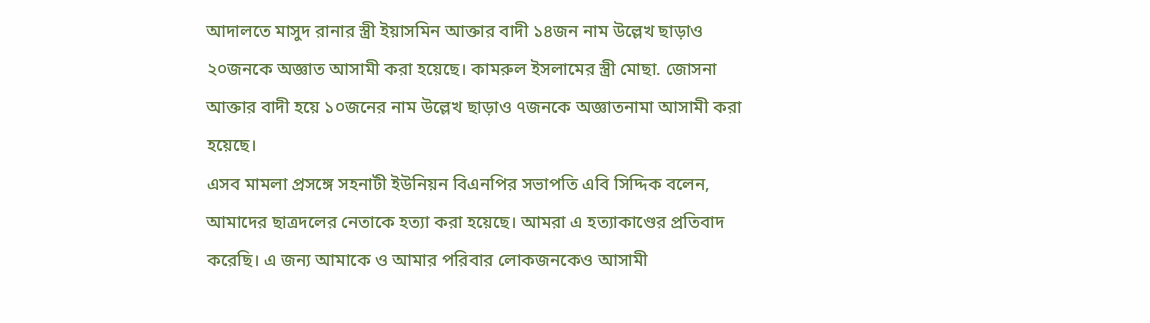আদালতে মাসুদ রানার স্ত্রী ইয়াসমিন আক্তার বাদী ১৪জন নাম উল্লেখ ছাড়াও ২০জনকে অজ্ঞাত আসামী করা হয়েছে। কামরুল ইসলামের স্ত্রী মোছা. জোসনা আক্তার বাদী হয়ে ১০জনের নাম উল্লেখ ছাড়াও ৭জনকে অজ্ঞাতনামা আসামী করা হয়েছে।
এসব মামলা প্রসঙ্গে সহনাটী ইউনিয়ন বিএনপির সভাপতি এবি সিদ্দিক বলেন, আমাদের ছাত্রদলের নেতাকে হত্যা করা হয়েছে। আমরা এ হত্যাকাণ্ডের প্রতিবাদ করেছি। এ জন্য আমাকে ও আমার পরিবার লোকজনকেও আসামী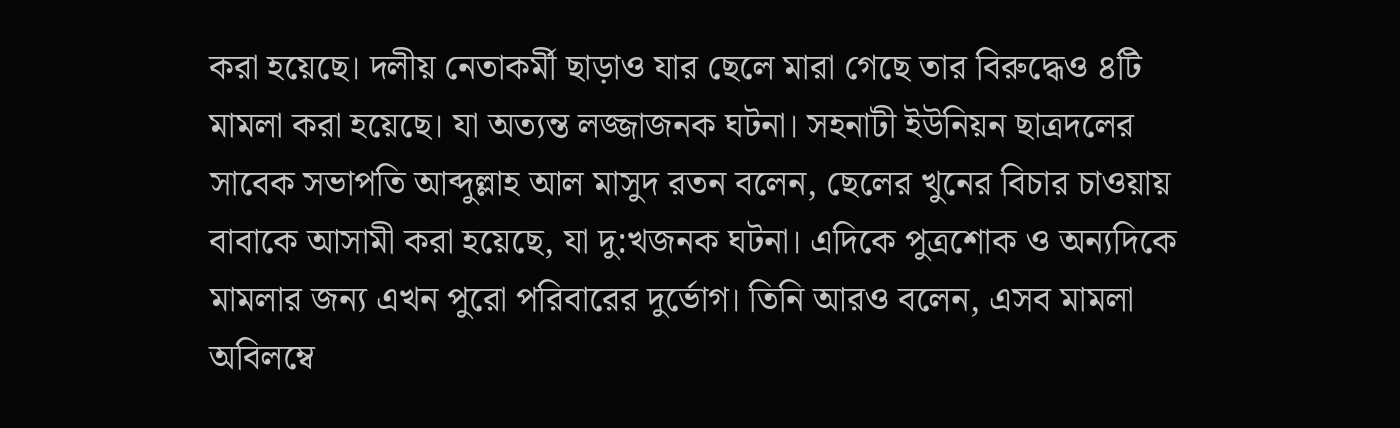করা হয়েছে। দলীয় নেতাকর্মী ছাড়াও যার ছেলে মারা গেছে তার বিরুদ্ধেও ৪টি মামলা করা হয়েছে। যা অত্যন্ত লজ্জাজনক ঘটনা। সহনাটী ইউনিয়ন ছাত্রদলের সাবেক সভাপতি আব্দুল্লাহ আল মাসুদ রতন বলেন, ছেলের খুনের বিচার চাওয়ায় বাবাকে আসামী করা হয়েছে, যা দু:খজনক ঘটনা। এদিকে পুত্রশোক ও অন্যদিকে মামলার জন্য এখন পুরো পরিবারের দুর্ভোগ। তিনি আরও বলেন, এসব মামলা অবিলম্বে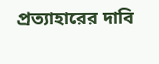প্রত্যাহারের দাবি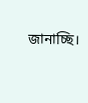জানাচ্ছি।